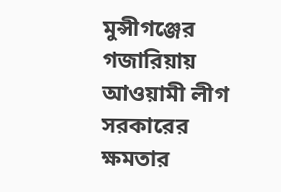মুন্সীগঞ্জের গজারিয়ায় আওয়ামী লীগ সরকারের ক্ষমতার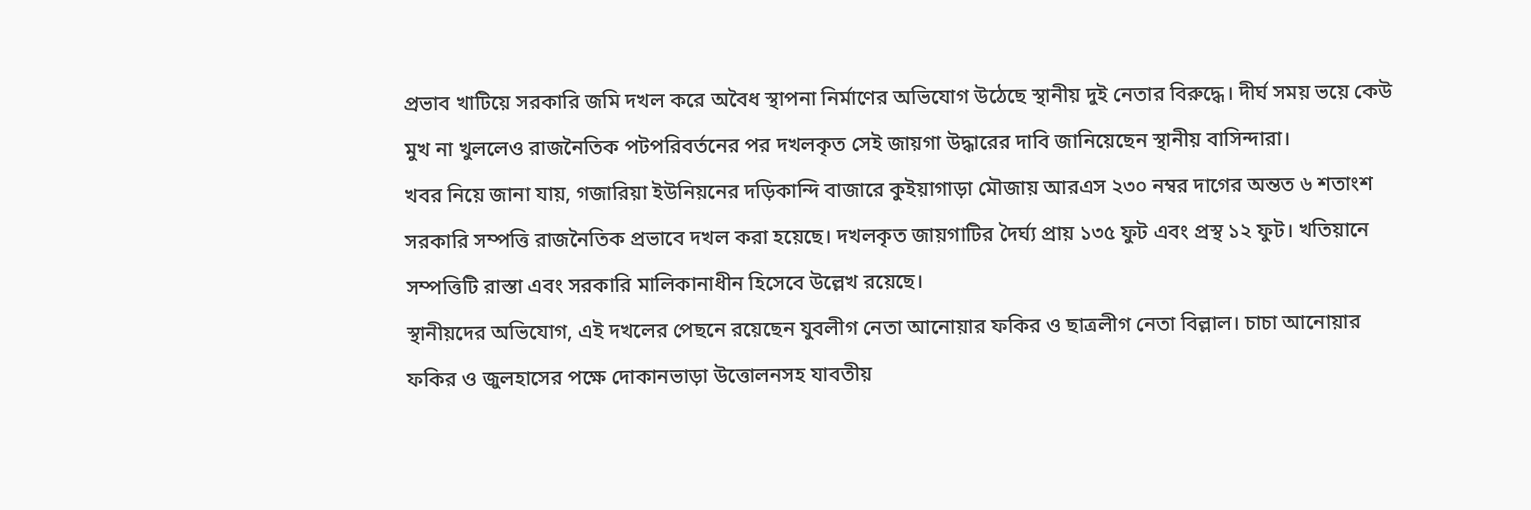প্রভাব খাটিয়ে সরকারি জমি দখল করে অবৈধ স্থাপনা নির্মাণের অভিযোগ উঠেছে স্থানীয় দুই নেতার বিরুদ্ধে। দীর্ঘ সময় ভয়ে কেউ মুখ না খুললেও রাজনৈতিক পটপরিবর্তনের পর দখলকৃত সেই জায়গা উদ্ধারের দাবি জানিয়েছেন স্থানীয় বাসিন্দারা।
খবর নিয়ে জানা যায়, গজারিয়া ইউনিয়নের দড়িকান্দি বাজারে কুইয়াগাড়া মৌজায় আরএস ২৩০ নম্বর দাগের অন্তত ৬ শতাংশ সরকারি সম্পত্তি রাজনৈতিক প্রভাবে দখল করা হয়েছে। দখলকৃত জায়গাটির দৈর্ঘ্য প্রায় ১৩৫ ফুট এবং প্রস্থ ১২ ফুট। খতিয়ানে সম্পত্তিটি রাস্তা এবং সরকারি মালিকানাধীন হিসেবে উল্লেখ রয়েছে।
স্থানীয়দের অভিযোগ, এই দখলের পেছনে রয়েছেন যুবলীগ নেতা আনোয়ার ফকির ও ছাত্রলীগ নেতা বিল্লাল। চাচা আনোয়ার ফকির ও জুলহাসের পক্ষে দোকানভাড়া উত্তোলনসহ যাবতীয়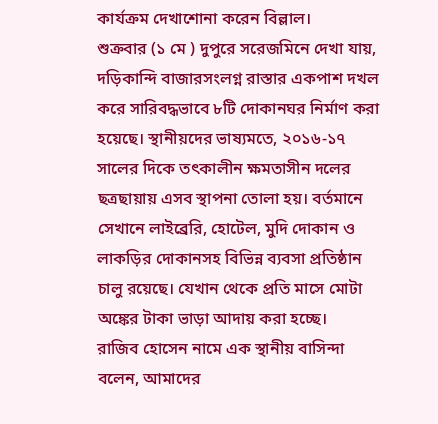কার্যক্রম দেখাশোনা করেন বিল্লাল।
শুক্রবার (১ মে ) দুপুরে সরেজমিনে দেখা যায়, দড়িকান্দি বাজারসংলগ্ন রাস্তার একপাশ দখল করে সারিবদ্ধভাবে ৮টি দোকানঘর নির্মাণ করা হয়েছে। স্থানীয়দের ভাষ্যমতে, ২০১৬-১৭ সালের দিকে তৎকালীন ক্ষমতাসীন দলের ছত্রছায়ায় এসব স্থাপনা তোলা হয়। বর্তমানে সেখানে লাইব্রেরি, হোটেল, মুদি দোকান ও লাকড়ির দোকানসহ বিভিন্ন ব্যবসা প্রতিষ্ঠান চালু রয়েছে। যেখান থেকে প্রতি মাসে মোটা অঙ্কের টাকা ভাড়া আদায় করা হচ্ছে।
রাজিব হোসেন নামে এক স্থানীয় বাসিন্দা বলেন, আমাদের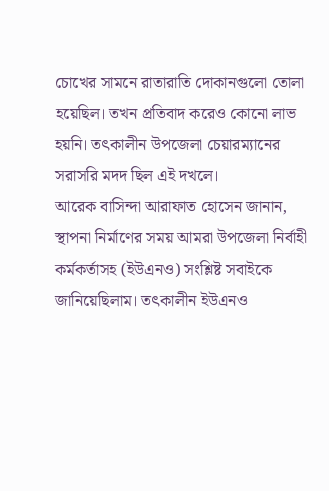চোখের সামনে রাতারাতি দোকানগুলো তোলা হয়েছিল। তখন প্রতিবাদ করেও কোনো লাভ হয়নি। তৎকালীন উপজেলা চেয়ারম্যানের সরাসরি মদদ ছিল এই দখলে।
আরেক বাসিন্দা আরাফাত হোসেন জানান, স্থাপনা নির্মাণের সময় আমরা উপজেলা নির্বাহী কর্মকর্তাসহ (ইউএনও) সংশ্লিষ্ট সবাইকে জানিয়েছিলাম। তৎকালীন ইউএনও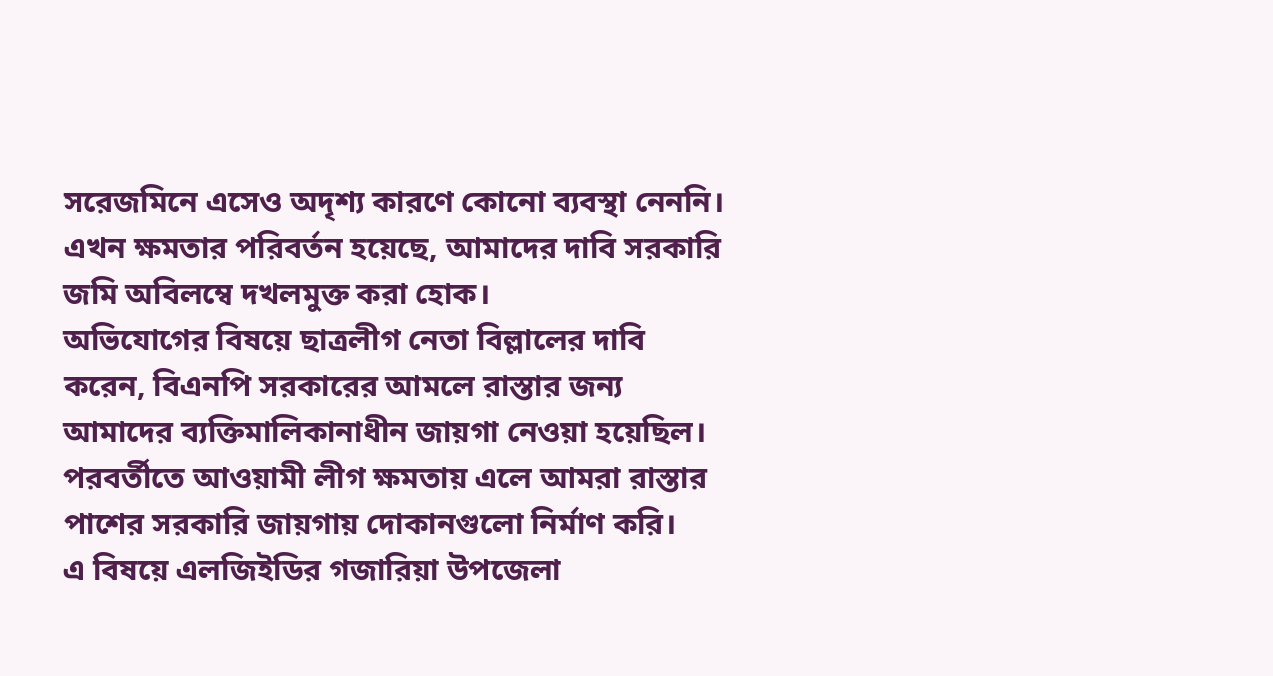সরেজমিনে এসেও অদৃশ্য কারণে কোনো ব্যবস্থা নেননি। এখন ক্ষমতার পরিবর্তন হয়েছে, আমাদের দাবি সরকারি জমি অবিলম্বে দখলমুক্ত করা হোক।
অভিযোগের বিষয়ে ছাত্রলীগ নেতা বিল্লালের দাবি করেন, বিএনপি সরকারের আমলে রাস্তার জন্য আমাদের ব্যক্তিমালিকানাধীন জায়গা নেওয়া হয়েছিল। পরবর্তীতে আওয়ামী লীগ ক্ষমতায় এলে আমরা রাস্তার পাশের সরকারি জায়গায় দোকানগুলো নির্মাণ করি।
এ বিষয়ে এলজিইডির গজারিয়া উপজেলা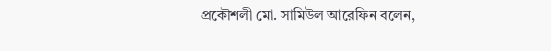প্রকৌশলী মো. সামিউল আরেফিন বলেন,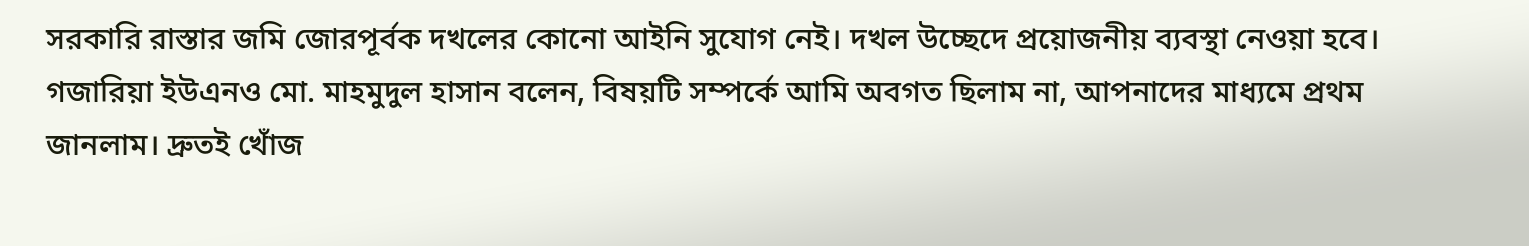সরকারি রাস্তার জমি জোরপূর্বক দখলের কোনো আইনি সুযোগ নেই। দখল উচ্ছেদে প্রয়োজনীয় ব্যবস্থা নেওয়া হবে।
গজারিয়া ইউএনও মো. মাহমুদুল হাসান বলেন, বিষয়টি সম্পর্কে আমি অবগত ছিলাম না, আপনাদের মাধ্যমে প্রথম জানলাম। দ্রুতই খোঁজ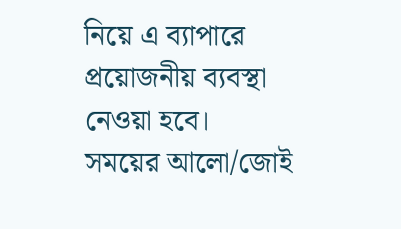নিয়ে এ ব্যাপারে প্রয়োজনীয় ব্যবস্থা নেওয়া হবে।
সময়ের আলো/জোই